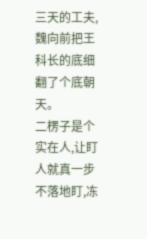三天的工夫,魏向前把王科长的底细翻了个底朝天。
二楞子是个实在人,让盯人就真一步不落地盯,冻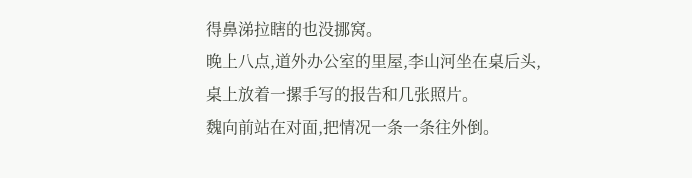得鼻涕拉瞎的也没挪窝。
晚上八点,道外办公室的里屋,李山河坐在桌后头,桌上放着一摞手写的报告和几张照片。
魏向前站在对面,把情况一条一条往外倒。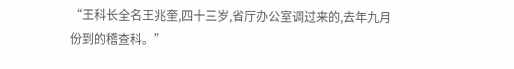“王科长全名王兆奎,四十三岁,省厅办公室调过来的,去年九月份到的稽查科。”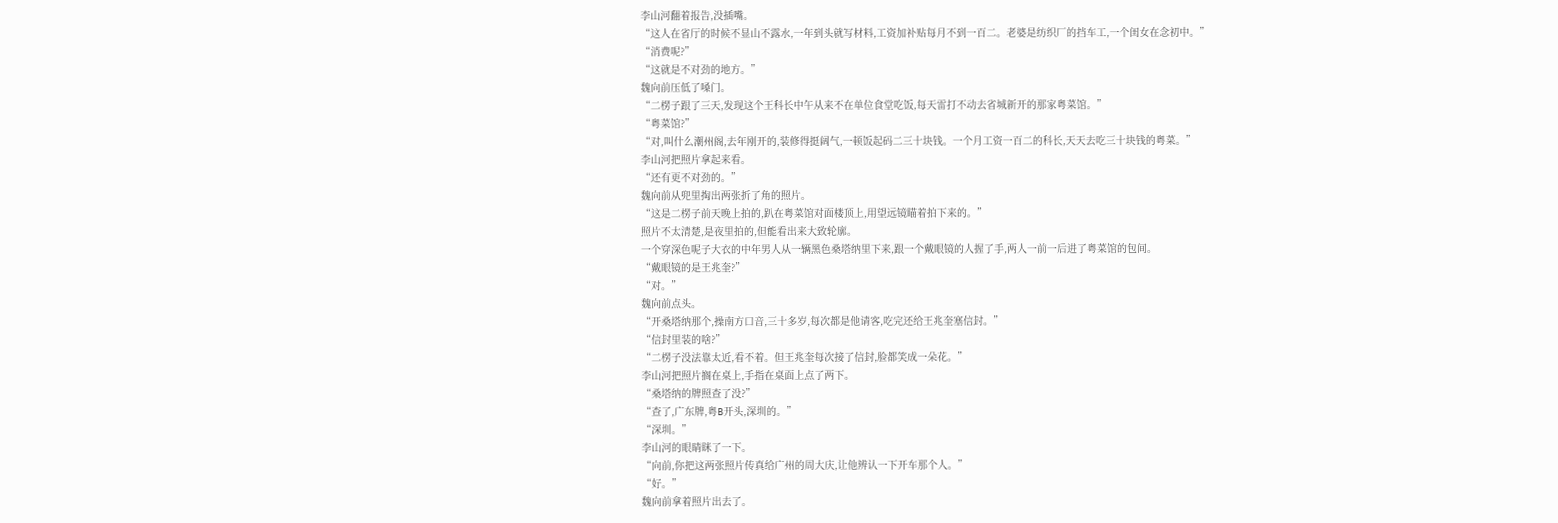李山河翻着报告,没插嘴。
“这人在省厅的时候不显山不露水,一年到头就写材料,工资加补贴每月不到一百二。老婆是纺织厂的挡车工,一个闺女在念初中。”
“消费呢?”
“这就是不对劲的地方。”
魏向前压低了嗓门。
“二楞子跟了三天,发现这个王科长中午从来不在单位食堂吃饭,每天雷打不动去省城新开的那家粤菜馆。”
“粤菜馆?”
“对,叫什么潮州阁,去年刚开的,装修得挺阔气,一顿饭起码二三十块钱。一个月工资一百二的科长,天天去吃三十块钱的粤菜。”
李山河把照片拿起来看。
“还有更不对劲的。”
魏向前从兜里掏出两张折了角的照片。
“这是二楞子前天晚上拍的,趴在粤菜馆对面楼顶上,用望远镜瞄着拍下来的。”
照片不太清楚,是夜里拍的,但能看出来大致轮廓。
一个穿深色呢子大衣的中年男人从一辆黑色桑塔纳里下来,跟一个戴眼镜的人握了手,两人一前一后进了粤菜馆的包间。
“戴眼镜的是王兆奎?”
“对。”
魏向前点头。
“开桑塔纳那个,操南方口音,三十多岁,每次都是他请客,吃完还给王兆奎塞信封。”
“信封里装的啥?”
“二楞子没法靠太近,看不着。但王兆奎每次接了信封,脸都笑成一朵花。”
李山河把照片搁在桌上,手指在桌面上点了两下。
“桑塔纳的牌照查了没?”
“查了,广东牌,粤B开头,深圳的。”
“深圳。”
李山河的眼睛眯了一下。
“向前,你把这两张照片传真给广州的周大庆,让他辨认一下开车那个人。”
“好。”
魏向前拿着照片出去了。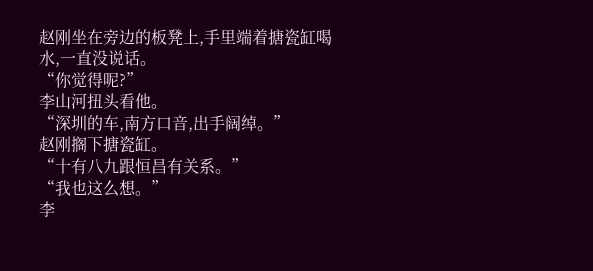赵刚坐在旁边的板凳上,手里端着搪瓷缸喝水,一直没说话。
“你觉得呢?”
李山河扭头看他。
“深圳的车,南方口音,出手阔绰。”
赵刚搁下搪瓷缸。
“十有八九跟恒昌有关系。”
“我也这么想。”
李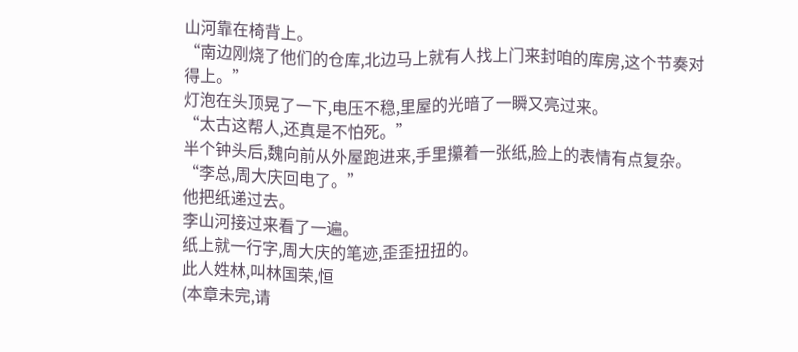山河靠在椅背上。
“南边刚烧了他们的仓库,北边马上就有人找上门来封咱的库房,这个节奏对得上。”
灯泡在头顶晃了一下,电压不稳,里屋的光暗了一瞬又亮过来。
“太古这帮人,还真是不怕死。”
半个钟头后,魏向前从外屋跑进来,手里攥着一张纸,脸上的表情有点复杂。
“李总,周大庆回电了。”
他把纸递过去。
李山河接过来看了一遍。
纸上就一行字,周大庆的笔迹,歪歪扭扭的。
此人姓林,叫林国荣,恒
(本章未完,请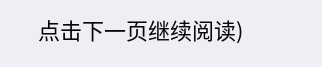点击下一页继续阅读)